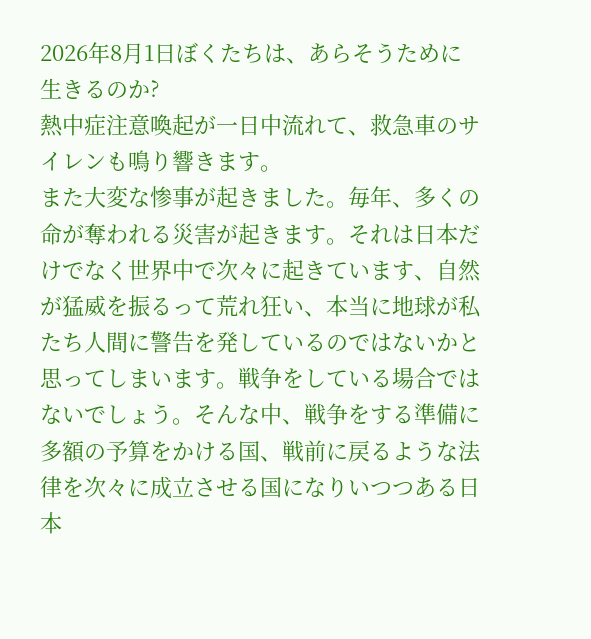2026年8月1日ぼくたちは、あらそうために生きるのか?
熱中症注意喚起が一日中流れて、救急車のサイレンも鳴り響きます。
また大変な惨事が起きました。毎年、多くの命が奪われる災害が起きます。それは日本だけでなく世界中で次々に起きています、自然が猛威を振るって荒れ狂い、本当に地球が私たち人間に警告を発しているのではないかと思ってしまいます。戦争をしている場合ではないでしょう。そんな中、戦争をする準備に多額の予算をかける国、戦前に戻るような法律を次々に成立させる国になりいつつある日本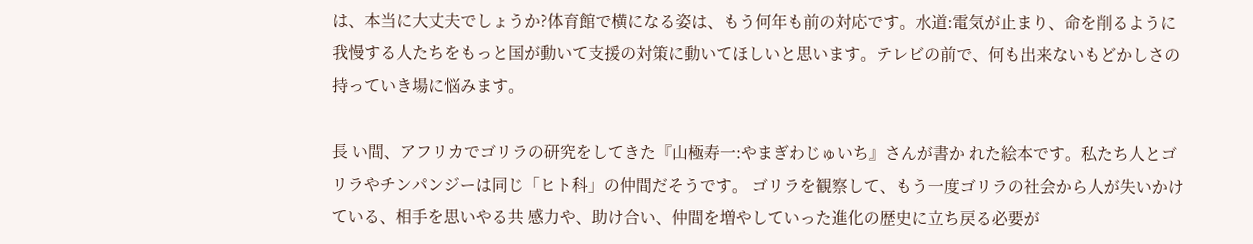は、本当に大丈夫でしょうか?体育館で横になる姿は、もう何年も前の対応です。水道:電気が止まり、命を削るように我慢する人たちをもっと国が動いて支援の対策に動いてほしいと思います。テレビの前で、何も出来ないもどかしさの持っていき場に悩みます。

長 い間、アフリカでゴリラの研究をしてきた『山極寿一:やまぎわじゅいち』さんが書か れた絵本です。私たち人とゴリラやチンパンジーは同じ「ヒト科」の仲間だそうです。 ゴリラを観察して、もう一度ゴリラの社会から人が失いかけている、相手を思いやる共 感力や、助け合い、仲間を増やしていった進化の歴史に立ち戻る必要が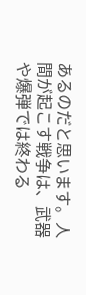あるのだと思います。人間が起こす戦争は、武器や爆弾では終わる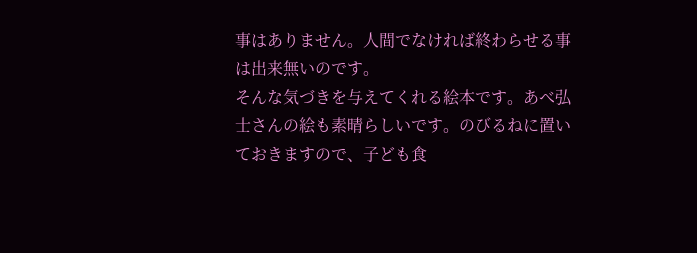事はありません。人間でなければ終わらせる事は出来無いのです。
そんな気づきを与えてくれる絵本です。あべ弘士さんの絵も素晴らしいです。のびるねに置いておきますので、子ども食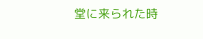堂に来られた時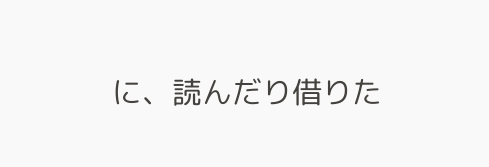に、読んだり借りた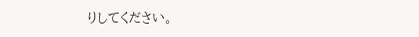りしてください。